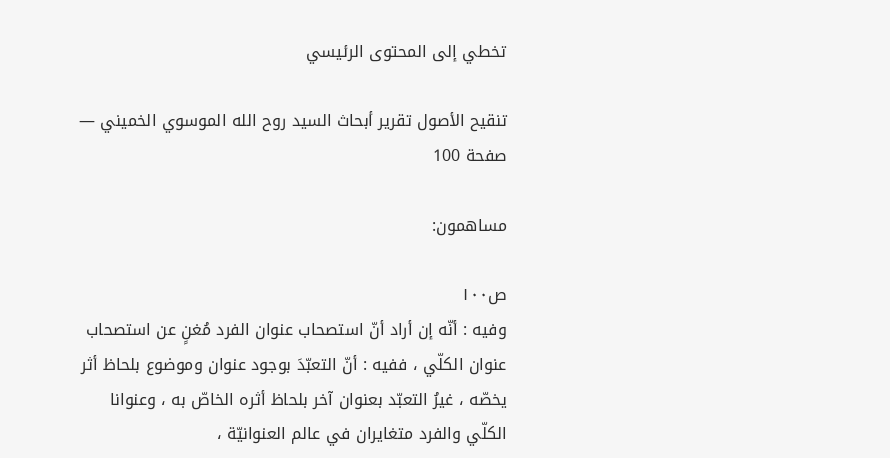تخطي إلى المحتوى الرئيسي

تنقيح الأصول تقرير أبحاث السيد روح الله الموسوي الخميني — صفحة 100

مساهمون:

ص١٠٠
وفيه : أنّه إن أراد أنّ استصحاب عنوان الفرد مُغنٍ عن استصحاب عنوان الكلّي ، ففيه : أنّ التعبّدَ بوجود عنوان وموضوع بلحاظ أثر يخصّه ، غيرُ التعبّد بعنوان آخر بلحاظ أثره الخاصّ به ، وعنوانا الكلّي والفرد متغايران في عالم العنوانيّة ،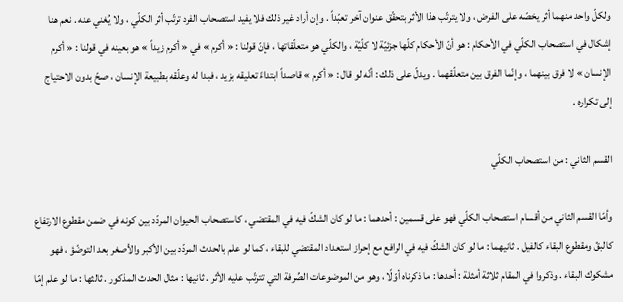ولكلّ واحد منهما أثر يخصّه على الفرض ، ولا يترتّب هذا الأثر بتحقّق عنوان آخر تعبّداً . وإن أراد غير ذلك فلا يفيد استصحاب الفرد ترتّب أثر الكلّي ، ولا يُغني عنه . نعم هنا إشكال في استصحاب الكلّي في الأحكام : هو أنّ الأحكام كلّها جزئيّة لا كلّيّة ، والكلّي هو متعلّقاتها ، فإنّ قولنا : « أكرم » في « أكرم زيداً » هو بعينه في قولنا : « أكرم الإنسان » لا فرق بينهما ، وإنّما الفرق بين متعلّقهما . ويدلّ على ذلك : أنّه لو قال : « أكرم » قاصداً ابتداءً تعليقه بزيد ، فبدا له وعلّقه بطبيعة الإنسان ، صحّ بدون الاحتياج إلى تكراره .

القسم الثاني : من استصحاب الكلّي

وأمّا القسم الثاني من أقسام استصحاب الكلّي فهو على قسمين : أحدهما : ما لو كان الشكّ فيه في المقتضي ، كاستصحاب الحيوان المردّد بين كونه في ضمن مقطوع الارتفاع كالبقّ ومقطوع البقاء كالفيل . ثانيهما : ما لو كان الشكّ فيه في الرافع مع إحراز استعداد المقتضي للبقاء ، كما لو علم بالحدث المردّد بين الأكبر والأصغر بعد التوضّؤ ، فهو مشكوك البقاء . وذكروا في المقام ثلاثة أمثلة : أحدها : ما ذكرناه أوّلًا ، وهو من الموضوعات الصِّرفة التي تترتّب عليه الأثر . ثانيها : مثال الحدث المذكور . ثالثها : ما لو علم إمّا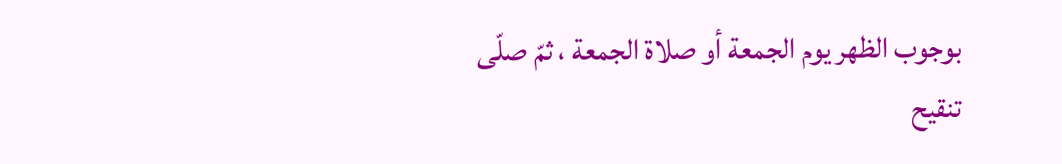بوجوب الظهر يوم الجمعة أو صلاة الجمعة ، ثمّ صلّى
تنقيح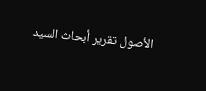الأصول تقرير أبحاث السيد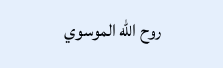روح الله الموسوي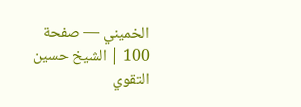الخميني — صفحة 100 | الشيخ حسين التقوي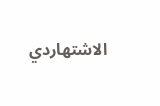الاشتهاردي